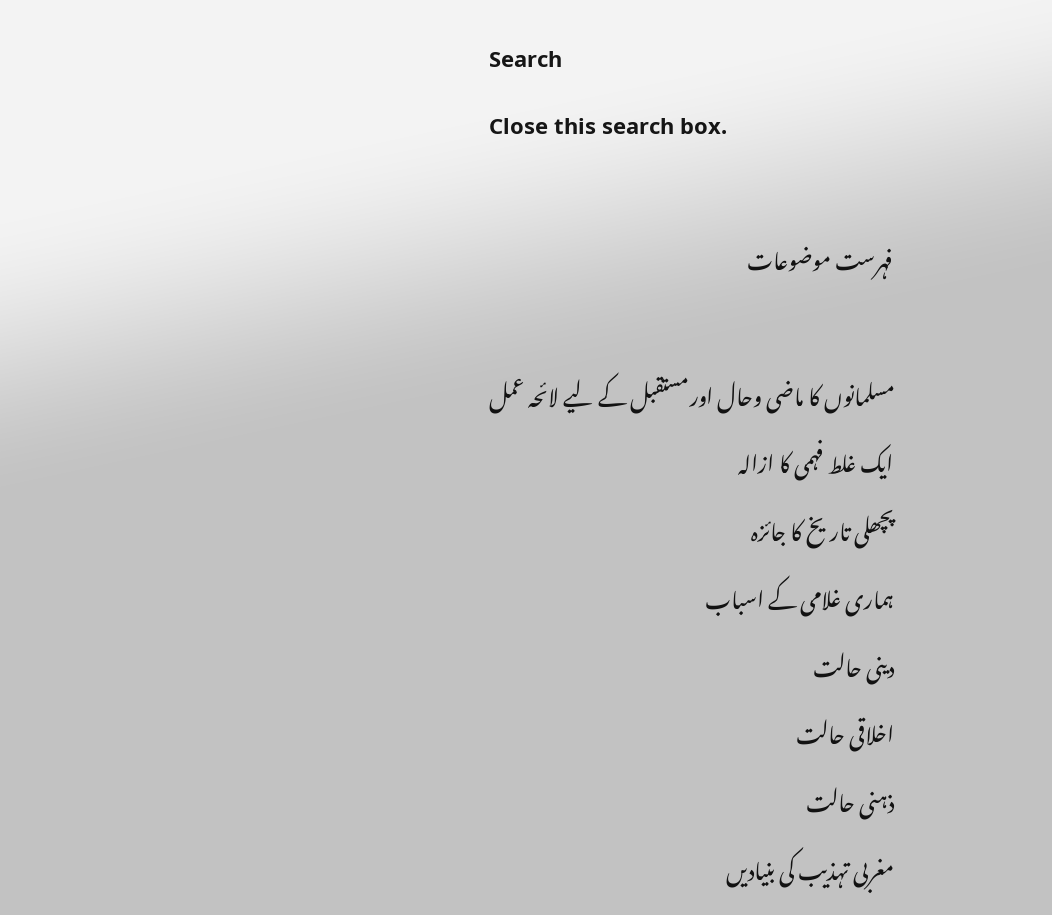Search
Close this search box.

فہرست موضوعات

مسلمانوں کا ماضی وحال اور مستقبل کے لیے لائحہ عمل
ایک غلط فہمی کا ازالہ
پچھلی تاریخ کا جائزہ
ہماری غلامی کے اسباب
دینی حالت
اخلاقی حالت
ذہنی حالت
مغربی تہذیب کی بنیادیں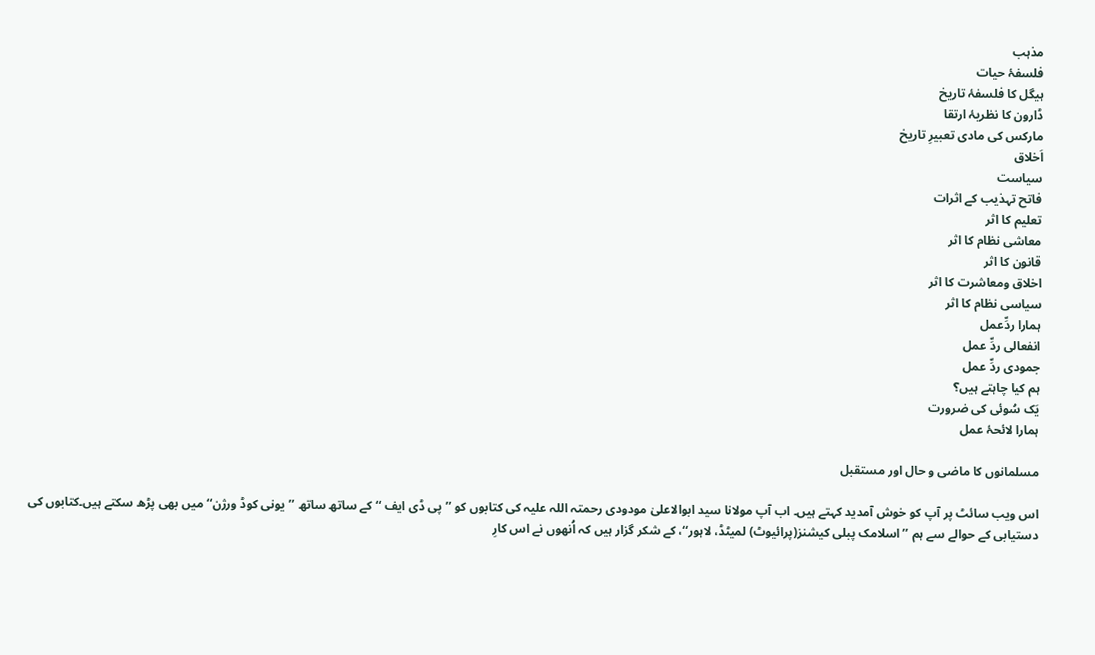مذہب
فلسفۂ حیات
ہیگل کا فلسفۂ تاریخ
ڈارون کا نظریۂ ارتقا
مارکس کی مادی تعبیرِ تاریخ
اَخلاق
سیاست
فاتح تہذیب کے اثرات
تعلیم کا اثر
معاشی نظام کا اثر
قانون کا اثر
اخلاق ومعاشرت کا اثر
سیاسی نظام کا اثر
ہمارا ردِّعمل
انفعالی ردِّ عمل
جمودی ردِّ عمل
ہم کیا چاہتے ہیں؟
یَک سُوئی کی ضرورت
ہمارا لائحۂ عمل

مسلمانوں کا ماضی و حال اور مستقبل

اس ویب سائٹ پر آپ کو خوش آمدید کہتے ہیں۔ اب آپ مولانا سید ابوالاعلیٰ مودودی رحمتہ اللہ علیہ کی کتابوں کو ’’پی ڈی ایف ‘‘ کے ساتھ ساتھ ’’یونی کوڈ ورژن‘‘ میں بھی پڑھ سکتے ہیں۔کتابوں کی دستیابی کے حوالے سے ہم ’’اسلامک پبلی کیشنز(پرائیوٹ) لمیٹڈ، لاہور‘‘، کے شکر گزار ہیں کہ اُنھوں نے اس کارِ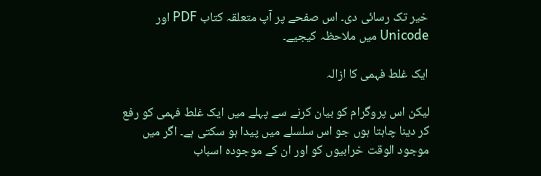خیر تک رسائی دی۔ اس صفحے پر آپ متعلقہ کتاب PDF اور Unicode میں ملاحظہ کیجیے۔

ایک غلط فہمی کا ازالہ

لیکن اس پروگرام کو بیان کرنے سے پہلے میں ایک غلط فہمی کو رفع کر دینا چاہتا ہوں جو اس سلسلے میں پیدا ہو سکتی ہے۔ اگر میں موجود الوقت خرابیوں کو اور ان کے موجودہ اسباب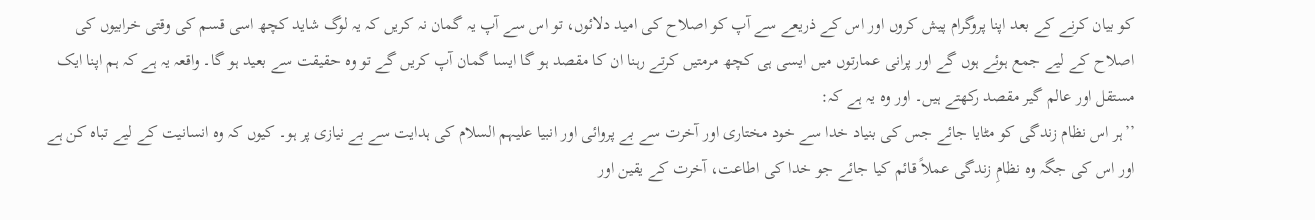کو بیان کرنے کے بعد اپنا پروگرام پیش کروں اور اس کے ذریعے سے آپ کو اصلاح کی امید دلائوں، تو اس سے آپ یہ گمان نہ کریں کہ یہ لوگ شاید کچھ اسی قسم کی وقتی خرابیوں کی اصلاح کے لیے جمع ہوئے ہوں گے اور پرانی عمارتوں میں ایسی ہی کچھ مرمتیں کرتے رہنا ان کا مقصد ہو گا ایسا گمان آپ کریں گے تو وہ حقیقت سے بعید ہو گا۔ واقعہ یہ ہے کہ ہم اپنا ایک مستقل اور عالم گیر مقصد رکھتے ہیں۔ اور وہ یہ ہے کہ:
’’ہر اس نظام زندگی کو مٹایا جائے جس کی بنیاد خدا سے خود مختاری اور آخرت سے بے پروائی اور انبیا علیہم السلام کی ہدایت سے بے نیازی پر ہو۔ کیوں کہ وہ انسانیت کے لیے تباہ کن ہے اور اس کی جگہ وہ نظامِ زندگی عملاً قائم کیا جائے جو خدا کی اطاعت، آخرت کے یقین اور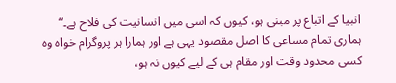انبیا کے اتباع پر مبنی ہو، کیوں کہ اسی میں انسانیت کی فلاح ہے۔‘‘
ہماری تمام مساعی کا اصل مقصود یہی ہے اور ہمارا ہر پروگرام خواہ وہ کسی محدود وقت اور مقام ہی کے لیے کیوں نہ ہو،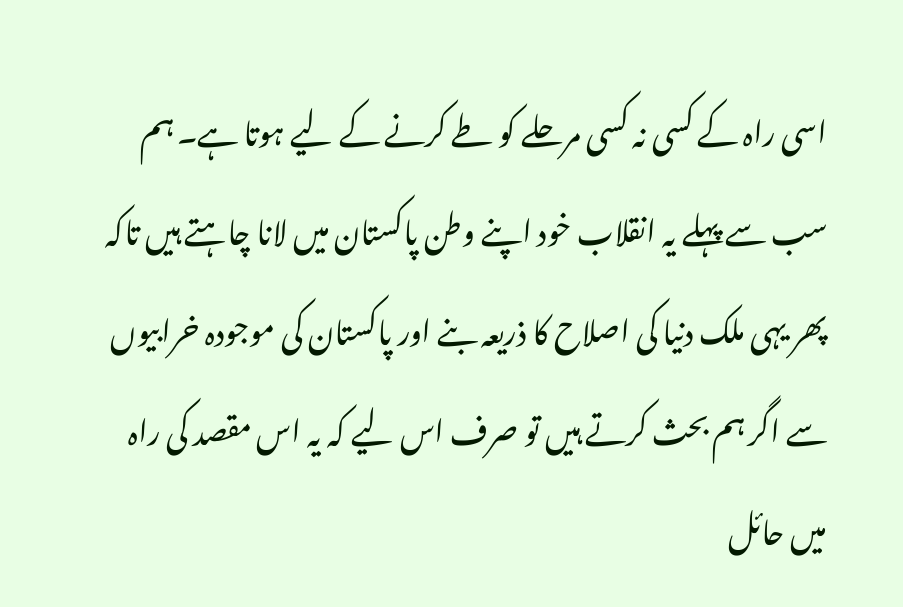اسی راہ کے کسی نہ کسی مرحلے کو طے کرنے کے لیے ہوتا ہے۔ ہم سب سے پہلے یہ انقلاب خود اپنے وطن پاکستان میں لانا چاہتے ہیں تاکہ پھر یہی ملک دنیا کی اصلاح کا ذریعہ بنے اور پاکستان کی موجودہ خرابیوں سے اگر ہم بحث کرتے ہیں تو صرف اس لیے کہ یہ اس مقصد کی راہ میں حائل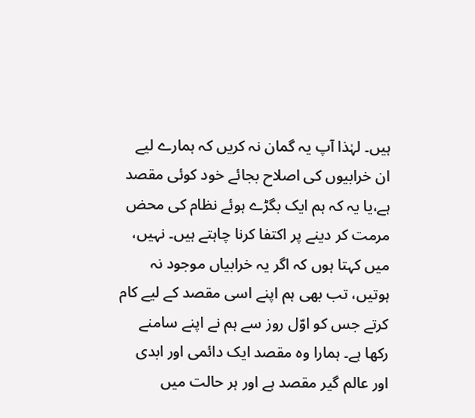ہیں۔ لہٰذا آپ یہ گمان نہ کریں کہ ہمارے لیے ان خرابیوں کی اصلاح بجائے خود کوئی مقصد ہے،یا یہ کہ ہم ایک بگڑے ہوئے نظام کی محض مرمت کر دینے پر اکتفا کرنا چاہتے ہیں۔ نہیں، میں کہتا ہوں کہ اگر یہ خرابیاں موجود نہ ہوتیں، تب بھی ہم اپنے اسی مقصد کے لیے کام کرتے جس کو اوّل روز سے ہم نے اپنے سامنے رکھا ہے۔ ہمارا وہ مقصد ایک دائمی اور ابدی اور عالم گیر مقصد ہے اور ہر حالت میں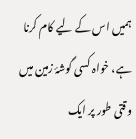ہمیں اس کے لیے کام کرنا ہے، خواہ کسی گوشۂ زمین میں وقتی طور پر ایک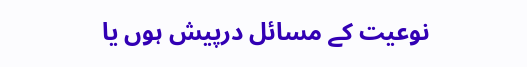نوعیت کے مسائل درپیش ہوں یا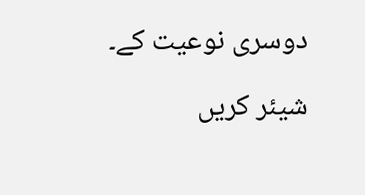دوسری نوعیت کے۔

شیئر کریں